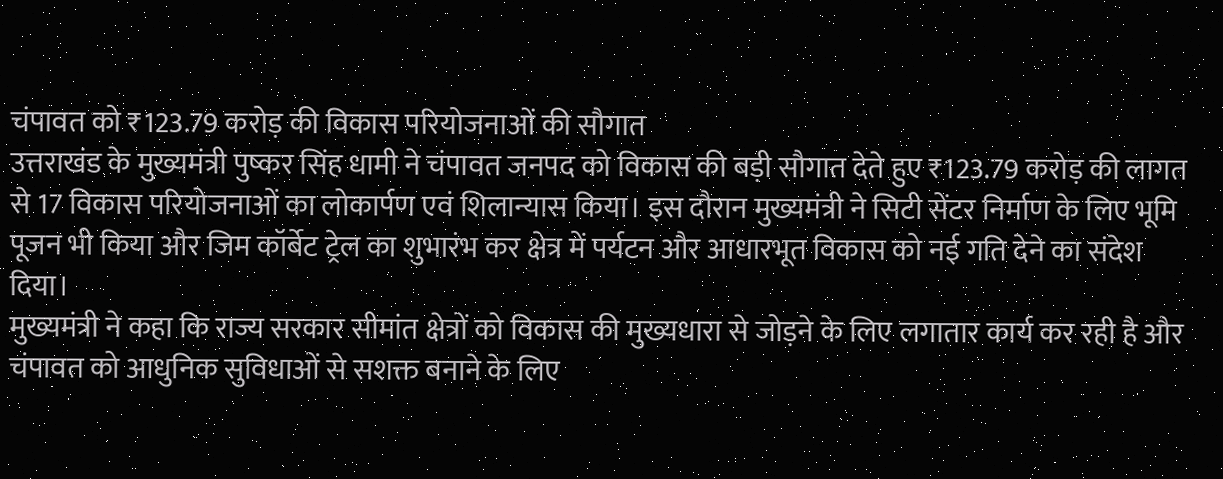चंपावत को ₹123.79 करोड़ की विकास परियोजनाओं की सौगात
उत्तराखंड के मुख्यमंत्री पुष्कर सिंह धामी ने चंपावत जनपद को विकास की बड़ी सौगात देते हुए ₹123.79 करोड़ की लागत से 17 विकास परियोजनाओं का लोकार्पण एवं शिलान्यास किया। इस दौरान मुख्यमंत्री ने सिटी सेंटर निर्माण के लिए भूमि पूजन भी किया और जिम कॉर्बेट ट्रेल का शुभारंभ कर क्षेत्र में पर्यटन और आधारभूत विकास को नई गति देने का संदेश दिया।
मुख्यमंत्री ने कहा कि राज्य सरकार सीमांत क्षेत्रों को विकास की मुख्यधारा से जोड़ने के लिए लगातार कार्य कर रही है और चंपावत को आधुनिक सुविधाओं से सशक्त बनाने के लिए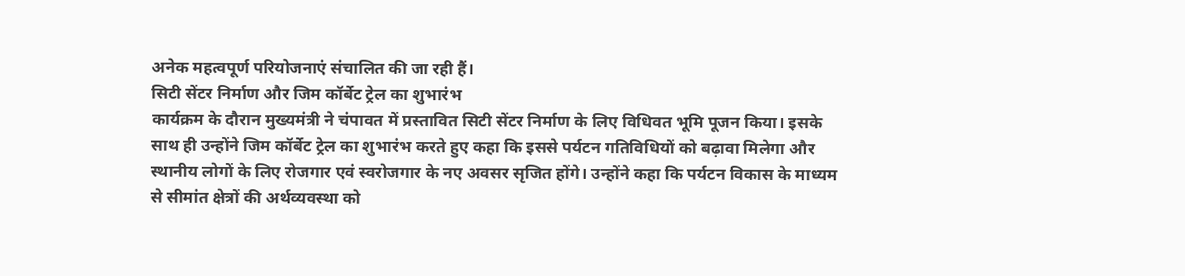अनेक महत्वपूर्ण परियोजनाएं संचालित की जा रही हैं।
सिटी सेंटर निर्माण और जिम कॉर्बेट ट्रेल का शुभारंभ
कार्यक्रम के दौरान मुख्यमंत्री ने चंपावत में प्रस्तावित सिटी सेंटर निर्माण के लिए विधिवत भूमि पूजन किया। इसके साथ ही उन्होंने जिम कॉर्बेट ट्रेल का शुभारंभ करते हुए कहा कि इससे पर्यटन गतिविधियों को बढ़ावा मिलेगा और स्थानीय लोगों के लिए रोजगार एवं स्वरोजगार के नए अवसर सृजित होंगे। उन्होंने कहा कि पर्यटन विकास के माध्यम से सीमांत क्षेत्रों की अर्थव्यवस्था को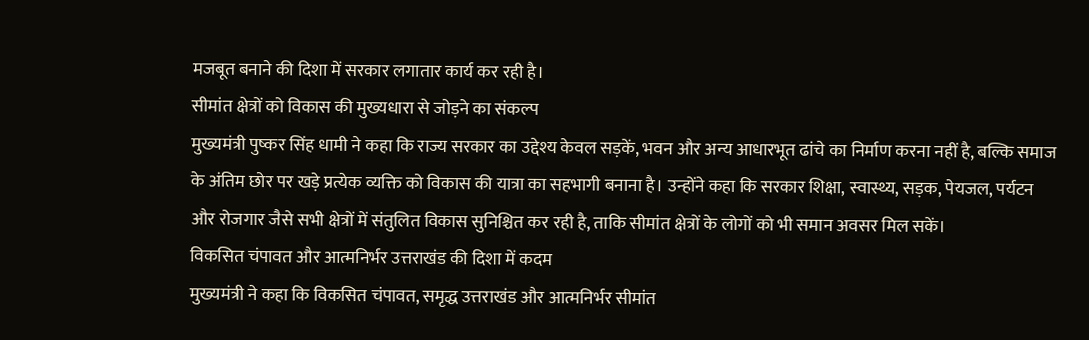मजबूत बनाने की दिशा में सरकार लगातार कार्य कर रही है।
सीमांत क्षेत्रों को विकास की मुख्यधारा से जोड़ने का संकल्प
मुख्यमंत्री पुष्कर सिंह धामी ने कहा कि राज्य सरकार का उद्देश्य केवल सड़कें, भवन और अन्य आधारभूत ढांचे का निर्माण करना नहीं है, बल्कि समाज के अंतिम छोर पर खड़े प्रत्येक व्यक्ति को विकास की यात्रा का सहभागी बनाना है। उन्होंने कहा कि सरकार शिक्षा, स्वास्थ्य, सड़क, पेयजल, पर्यटन और रोजगार जैसे सभी क्षेत्रों में संतुलित विकास सुनिश्चित कर रही है, ताकि सीमांत क्षेत्रों के लोगों को भी समान अवसर मिल सकें।
विकसित चंपावत और आत्मनिर्भर उत्तराखंड की दिशा में कदम
मुख्यमंत्री ने कहा कि विकसित चंपावत, समृद्ध उत्तराखंड और आत्मनिर्भर सीमांत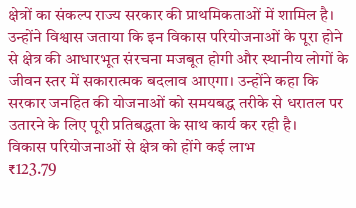क्षेत्रों का संकल्प राज्य सरकार की प्राथमिकताओं में शामिल है। उन्होंने विश्वास जताया कि इन विकास परियोजनाओं के पूरा होने से क्षेत्र की आधारभूत संरचना मजबूत होगी और स्थानीय लोगों के जीवन स्तर में सकारात्मक बदलाव आएगा। उन्होंने कहा कि सरकार जनहित की योजनाओं को समयबद्ध तरीके से धरातल पर उतारने के लिए पूरी प्रतिबद्धता के साथ कार्य कर रही है।
विकास परियोजनाओं से क्षेत्र को होंगे कई लाभ
₹123.79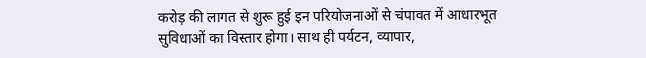करोड़ की लागत से शुरू हुई इन परियोजनाओं से चंपावत में आधारभूत सुविधाओं का विस्तार होगा। साथ ही पर्यटन, व्यापार,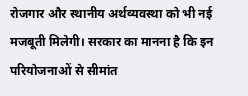रोजगार और स्थानीय अर्थव्यवस्था को भी नई मजबूती मिलेगी। सरकार का मानना है कि इन परियोजनाओं से सीमांत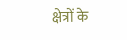क्षेत्रों के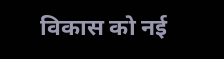विकास को नई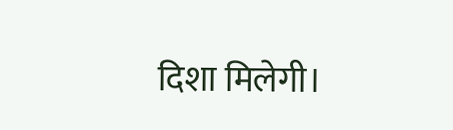दिशा मिलेगी।